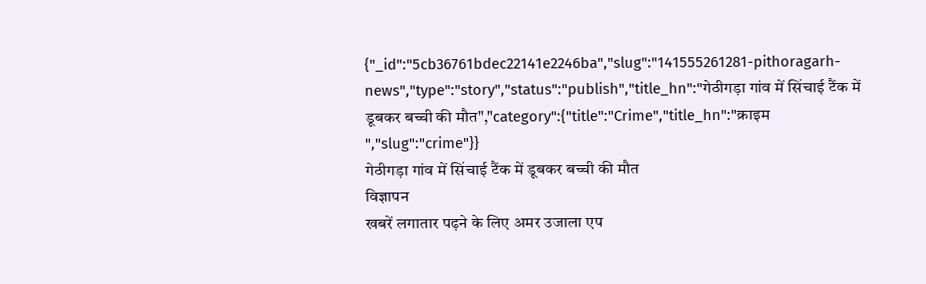{"_id":"5cb36761bdec22141e2246ba","slug":"141555261281-pithoragarh-news","type":"story","status":"publish","title_hn":"गेठीगड़ा गांव में सिंचाई टैंक में डूबकर बच्ची की मौत","category":{"title":"Crime","title_hn":"क्राइम ","slug":"crime"}}
गेठीगड़ा गांव में सिंचाई टैंक में डूबकर बच्ची की मौत
विज्ञापन
खबरें लगातार पढ़ने के लिए अमर उजाला एप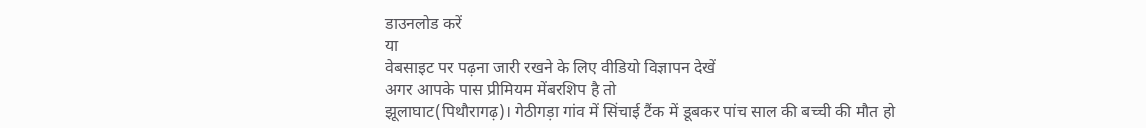डाउनलोड करें
या
वेबसाइट पर पढ़ना जारी रखने के लिए वीडियो विज्ञापन देखें
अगर आपके पास प्रीमियम मेंबरशिप है तो
झूलाघाट(पिथौरागढ़)। गेठीगड़ा गांव में सिंचाई टैंक में डूबकर पांच साल की बच्ची की मौत हो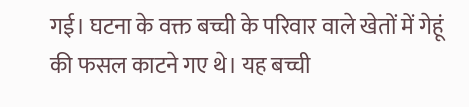गई। घटना के वक्त बच्ची के परिवार वाले खेतों में गेहूं की फसल काटने गए थे। यह बच्ची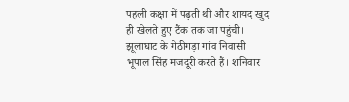पहली कक्षा में पढ़ती थी और शायद खुद ही खेलते हुए टैंक तक जा पहुंची।
झूलाघाट के गेठीगड़ा गांव निवासी भूपाल सिंह मजदूरी करते हैं। शनिवार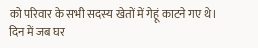को परिवार के सभी सदस्य खेतों में गेहूं काटने गए थे। दिन में जब घर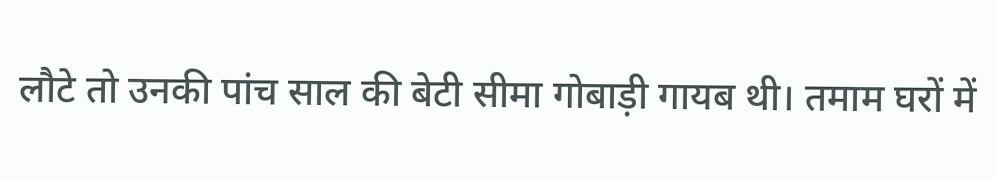लौटे तो उनकी पांच साल की बेटी सीमा गोबाड़ी गायब थी। तमाम घरों में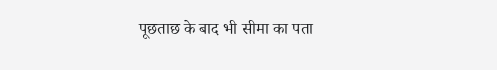पूछताछ के बाद भी सीमा का पता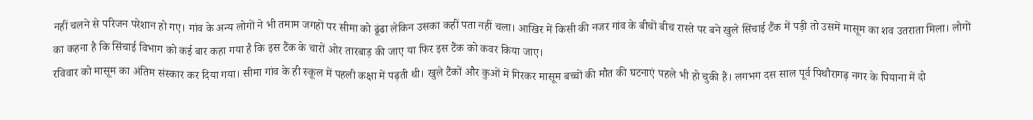नहीं चलने से परिजन परेशान हो गए। गांव के अन्य लोगों ने भी तमाम जगहों पर सीमा को ढूंढा लेकिन उसका कहीं पता नहीं चला। आखिर में किसी की नजर गांव के बीचों बीच रास्ते पर बने खुले सिंचाई टैंक में पड़ी तो उसमें मासूम का शव उतराता मिला। लोगों का कहना है कि सिंचाई विभाग को कई बार कहा गया है कि इस टैंक के चारों ओर तारबाड़ की जाए या फिर इस टैंक को कवर किया जाए।
रविवार को मासूम का अंतिम संस्कार कर दिया गया। सीमा गांव के ही स्कूल में पहली कक्षा में पढ़ती थी। खुले टैंकों और कुओं में गिरकर मासूम बच्चों की मौत की घटनाएं पहले भी हो चुकी हैं। लगभग दस साल पूर्व पिथौरागढ़ नगर के पियाना में दो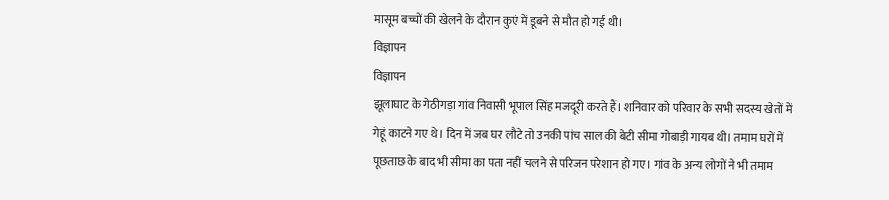मासूम बच्चों की खेलने के दौरान कुएं में डूबने से मौत हो गई थी।
विज्ञापन
विज्ञापन
झूलाघाट के गेठीगड़ा गांव निवासी भूपाल सिंह मजदूरी करते हैं। शनिवार को परिवार के सभी सदस्य खेतों में गेहूं काटने गए थे। दिन में जब घर लौटे तो उनकी पांच साल की बेटी सीमा गोबाड़ी गायब थी। तमाम घरों में पूछताछ के बाद भी सीमा का पता नहीं चलने से परिजन परेशान हो गए। गांव के अन्य लोगों ने भी तमाम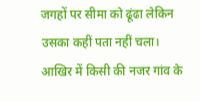जगहों पर सीमा को ढूंढा लेकिन उसका कहीं पता नहीं चला। आखिर में किसी की नजर गांव के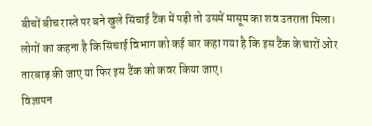बीचों बीच रास्ते पर बने खुले सिंचाई टैंक में पड़ी तो उसमें मासूम का शव उतराता मिला। लोगों का कहना है कि सिंचाई विभाग को कई बार कहा गया है कि इस टैंक के चारों ओर तारबाड़ की जाए या फिर इस टैंक को कवर किया जाए।
विज्ञापन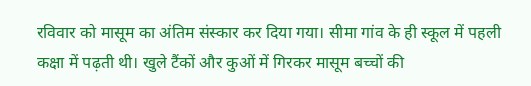रविवार को मासूम का अंतिम संस्कार कर दिया गया। सीमा गांव के ही स्कूल में पहली कक्षा में पढ़ती थी। खुले टैंकों और कुओं में गिरकर मासूम बच्चों की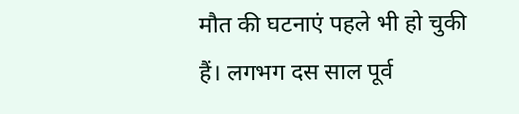मौत की घटनाएं पहले भी हो चुकी हैं। लगभग दस साल पूर्व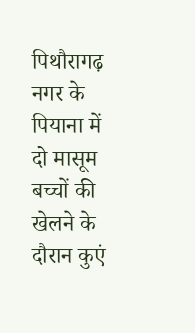पिथौरागढ़ नगर के पियाना में दो मासूम बच्चों की खेलने के दौरान कुएं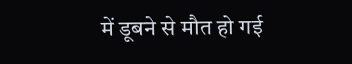में डूबने से मौत हो गई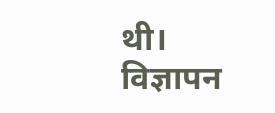थी।
विज्ञापन